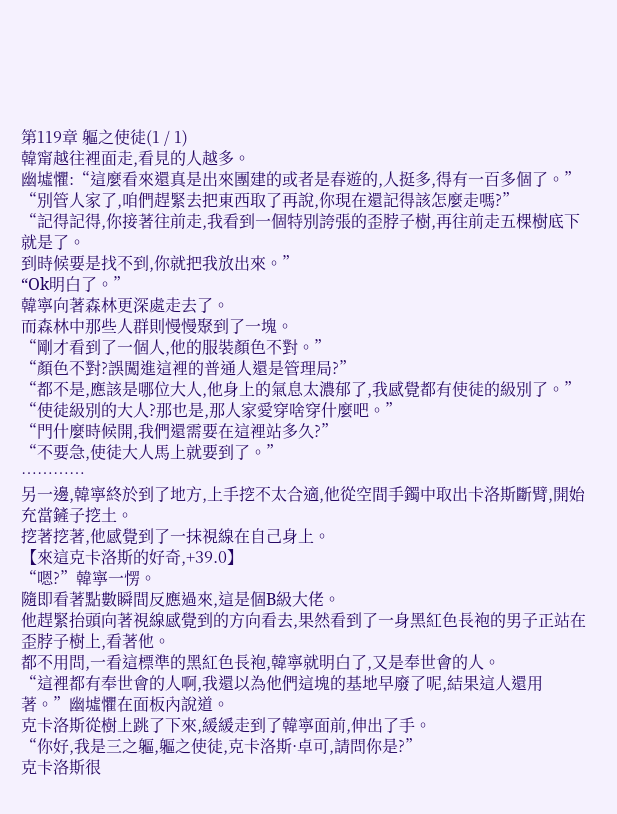第119章 軀之使徒(1 / 1)
韓甯越往裡面走,看見的人越多。
幽墟懼:“這麼看來還真是出來團建的或者是春遊的,人挺多,得有一百多個了。”
“別管人家了,咱們趕緊去把東西取了再說,你現在還記得該怎麼走嗎?”
“記得記得,你接著往前走,我看到一個特別誇張的歪脖子樹,再往前走五棵樹底下就是了。
到時候要是找不到,你就把我放出來。”
“Ok明白了。”
韓寧向著森林更深處走去了。
而森林中那些人群則慢慢聚到了一塊。
“剛才看到了一個人,他的服裝顏色不對。”
“顏色不對?誤闖進這裡的普通人還是管理局?”
“都不是,應該是哪位大人,他身上的氣息太濃郁了,我感覺都有使徒的級別了。”
“使徒級別的大人?那也是,那人家愛穿啥穿什麼吧。”
“門什麼時候開,我們還需要在這裡站多久?”
“不要急,使徒大人馬上就要到了。”
…………
另一邊,韓寧終於到了地方,上手挖不太合適,他從空間手鐲中取出卡洛斯斷臂,開始充當鏟子挖土。
挖著挖著,他感覺到了一抹視線在自己身上。
【來這克卡洛斯的好奇,+39.0】
“嗯?”韓寧一愣。
隨即看著點數瞬間反應過來,這是個B級大佬。
他趕緊抬頭向著視線感覺到的方向看去,果然看到了一身黑紅色長袍的男子正站在歪脖子樹上,看著他。
都不用問,一看這標準的黑紅色長袍,韓寧就明白了,又是奉世會的人。
“這裡都有奉世會的人啊,我還以為他們這塊的基地早廢了呢,結果這人還用著。”幽墟懼在面板內說道。
克卡洛斯從樹上跳了下來,緩緩走到了韓寧面前,伸出了手。
“你好,我是三之軀,軀之使徒,克卡洛斯·卓可,請問你是?”
克卡洛斯很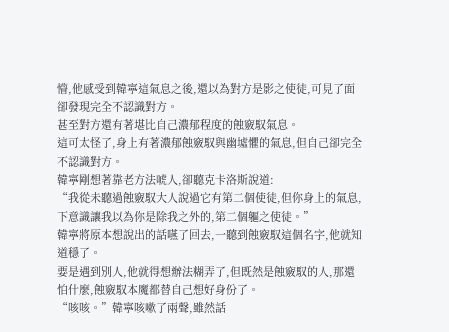懵,他感受到韓寧這氣息之後,還以為對方是影之使徒,可見了面卻發現完全不認識對方。
甚至對方還有著堪比自己濃郁程度的蝕竅馭氣息。
這可太怪了,身上有著濃郁蝕竅馭與幽墟懼的氣息,但自己卻完全不認識對方。
韓寧剛想著靠老方法唬人,卻聽克卡洛斯說道:
“我從未聽過蝕竅馭大人說過它有第二個使徒,但你身上的氣息,下意識讓我以為你是除我之外的,第二個軀之使徒。”
韓寧將原本想說出的話嚥了回去,一聽到蝕竅馭這個名字,他就知道穩了。
要是遇到別人,他就得想辦法糊弄了,但既然是蝕竅馭的人,那還怕什麼,蝕竅馭本魔都替自己想好身份了。
“咳咳。”韓寧咳嗽了兩聲,雖然話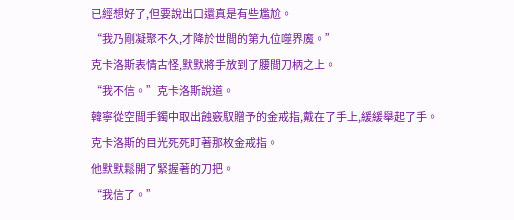已經想好了,但要說出口還真是有些尷尬。
“我乃剛凝聚不久,才降於世間的第九位噬界魔。”
克卡洛斯表情古怪,默默將手放到了腰間刀柄之上。
“我不信。”克卡洛斯說道。
韓寧從空間手鐲中取出蝕竅馭贈予的金戒指,戴在了手上,緩緩舉起了手。
克卡洛斯的目光死死盯著那枚金戒指。
他默默鬆開了緊握著的刀把。
“我信了。”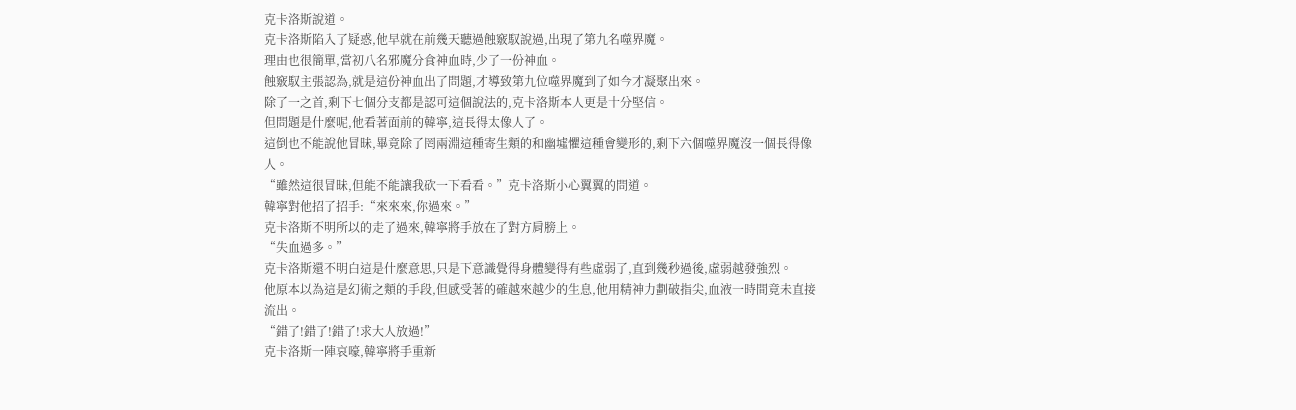克卡洛斯說道。
克卡洛斯陷入了疑惑,他早就在前幾天聽過蝕竅馭說過,出現了第九名噬界魔。
理由也很簡單,當初八名邪魔分食神血時,少了一份神血。
蝕竅馭主張認為,就是這份神血出了問題,才導致第九位噬界魔到了如今才凝聚出來。
除了一之首,剩下七個分支都是認可這個說法的,克卡洛斯本人更是十分堅信。
但問題是什麼呢,他看著面前的韓寧,這長得太像人了。
這倒也不能說他冒昧,畢竟除了罔兩淵這種寄生類的和幽墟懼這種會變形的,剩下六個噬界魔沒一個長得像人。
“雖然這很冒昧,但能不能讓我砍一下看看。”克卡洛斯小心翼翼的問道。
韓寧對他招了招手:“來來來,你過來。”
克卡洛斯不明所以的走了過來,韓寧將手放在了對方肩膀上。
“失血過多。”
克卡洛斯還不明白這是什麼意思,只是下意識覺得身體變得有些虛弱了,直到幾秒過後,虛弱越發強烈。
他原本以為這是幻術之類的手段,但感受著的確越來越少的生息,他用精神力劃破指尖,血液一時間竟未直接流出。
“錯了!錯了!錯了!求大人放過!”
克卡洛斯一陣哀嚎,韓寧將手重新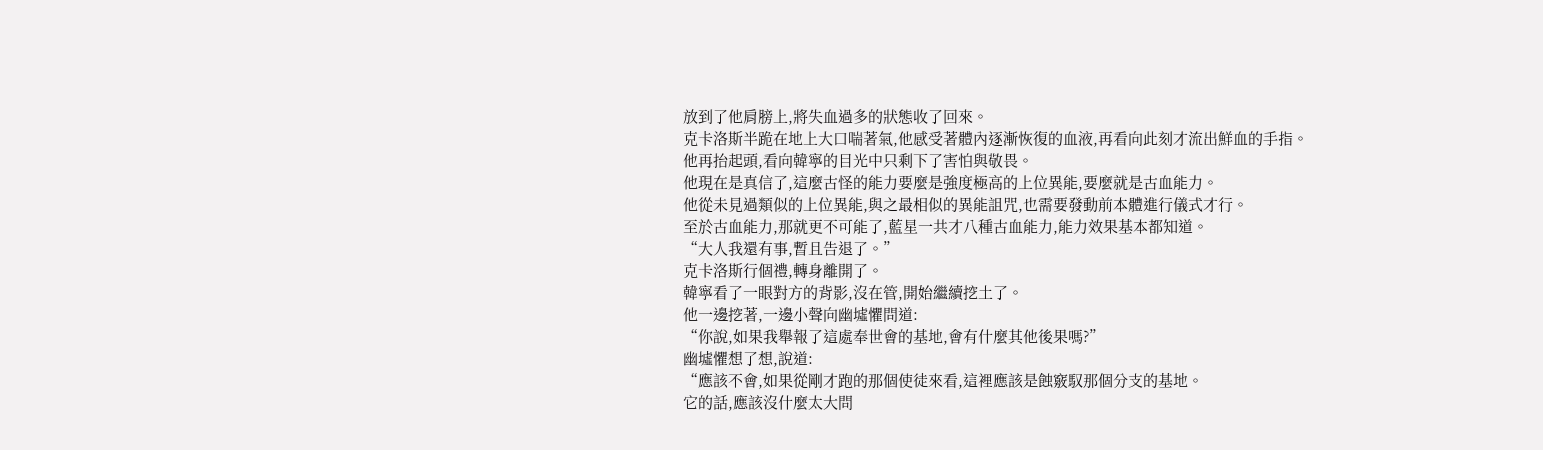放到了他肩膀上,將失血過多的狀態收了回來。
克卡洛斯半跪在地上大口喘著氣,他感受著體內逐漸恢復的血液,再看向此刻才流出鮮血的手指。
他再抬起頭,看向韓寧的目光中只剩下了害怕與敬畏。
他現在是真信了,這麼古怪的能力要麼是強度極高的上位異能,要麼就是古血能力。
他從未見過類似的上位異能,與之最相似的異能詛咒,也需要發動前本體進行儀式才行。
至於古血能力,那就更不可能了,藍星一共才八種古血能力,能力效果基本都知道。
“大人我還有事,暫且告退了。”
克卡洛斯行個禮,轉身離開了。
韓寧看了一眼對方的背影,沒在管,開始繼續挖土了。
他一邊挖著,一邊小聲向幽墟懼問道:
“你說,如果我舉報了這處奉世會的基地,會有什麼其他後果嗎?”
幽墟懼想了想,說道:
“應該不會,如果從剛才跑的那個使徒來看,這裡應該是蝕竅馭那個分支的基地。
它的話,應該沒什麼太大問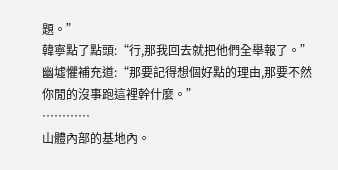題。”
韓寧點了點頭:“行,那我回去就把他們全舉報了。”
幽墟懼補充道:“那要記得想個好點的理由,那要不然你閒的沒事跑這裡幹什麼。”
…………
山體內部的基地內。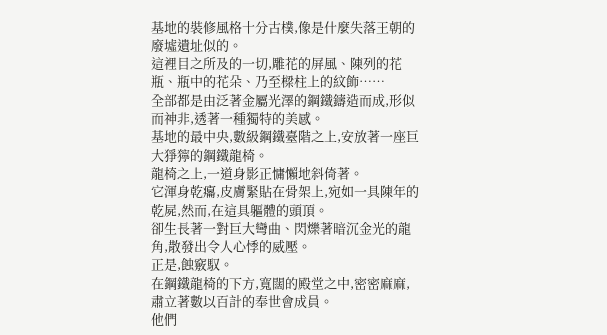基地的裝修風格十分古樸,像是什麼失落王朝的廢墟遺址似的。
這裡目之所及的一切,雕花的屏風、陳列的花瓶、瓶中的花朵、乃至樑柱上的紋飾……
全部都是由泛著金屬光澤的鋼鐵鑄造而成,形似而神非,透著一種獨特的美感。
基地的最中央,數級鋼鐵臺階之上,安放著一座巨大猙獰的鋼鐵龍椅。
龍椅之上,一道身影正慵懶地斜倚著。
它渾身乾癟,皮膚緊貼在骨架上,宛如一具陳年的乾屍,然而,在這具軀體的頭頂。
卻生長著一對巨大彎曲、閃爍著暗沉金光的龍角,散發出令人心悸的威壓。
正是,蝕竅馭。
在鋼鐵龍椅的下方,寬闊的殿堂之中,密密麻麻,肅立著數以百計的奉世會成員。
他們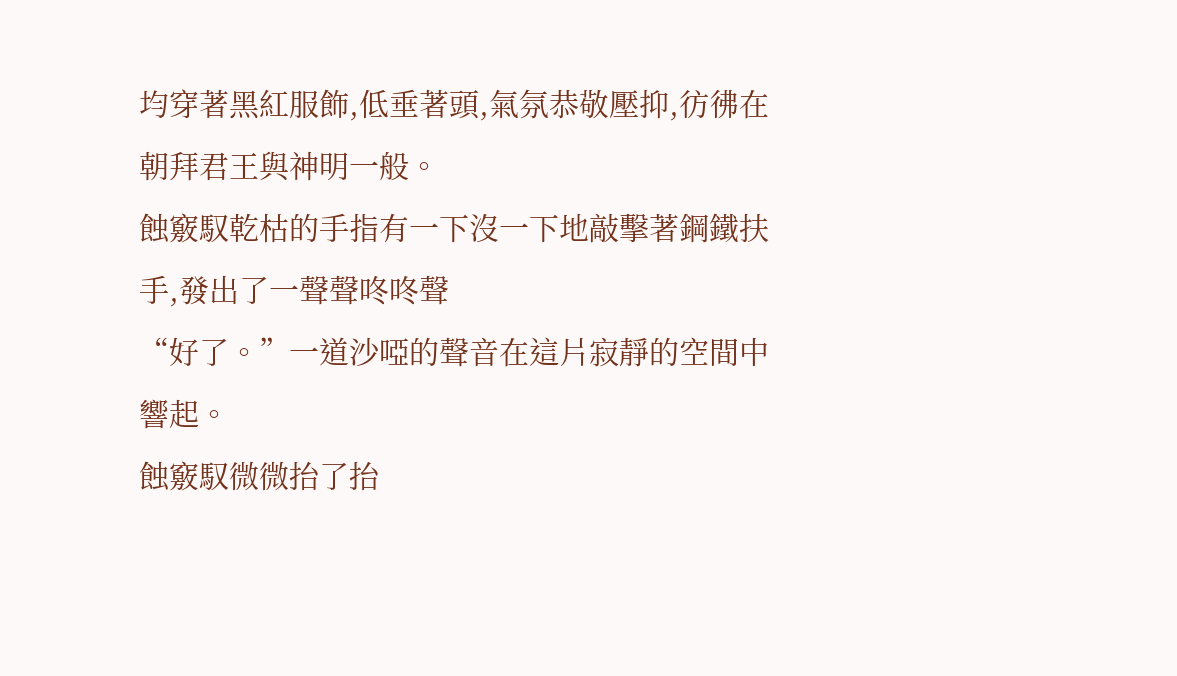均穿著黑紅服飾,低垂著頭,氣氛恭敬壓抑,彷彿在朝拜君王與神明一般。
蝕竅馭乾枯的手指有一下沒一下地敲擊著鋼鐵扶手,發出了一聲聲咚咚聲
“好了。”一道沙啞的聲音在這片寂靜的空間中響起。
蝕竅馭微微抬了抬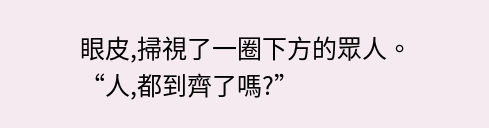眼皮,掃視了一圈下方的眾人。
“人,都到齊了嗎?”